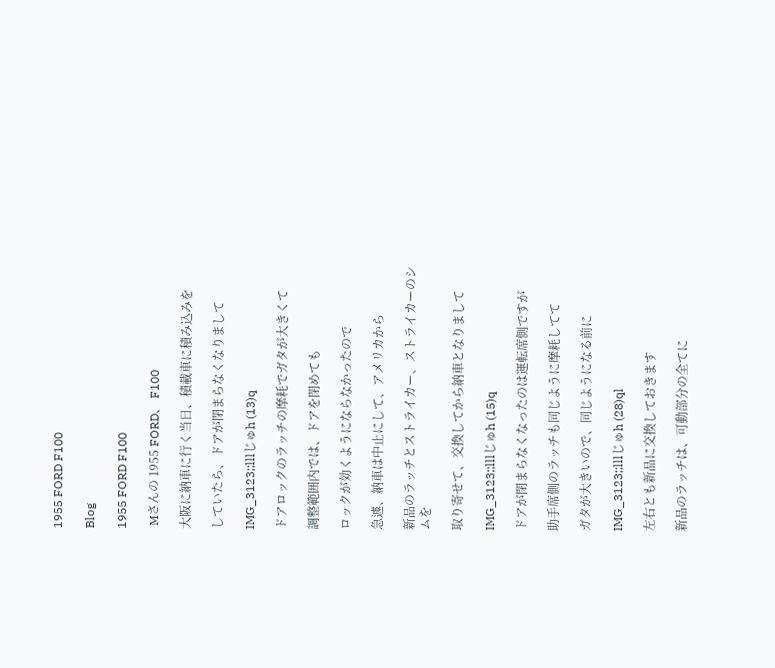1955 FORD F100

Blog

1955 FORD F100

 Mさんの 1955 FORD、 F100

大阪に納車に行く当日、積載車に積み込みを

していたら、ドアが閉まらなくなりまして

IMG_3123;;lllじゅh (13)q

ドアロックのラッチの摩耗でガタが大きくて

調整範囲内では、ドアを閉めても

ロックが効くようにならなかったので

急遽、納車は中止にして、アメリカから

新品のラッチとストライカー、ストライカーのシムを

取り寄せて、交換してから納車となりまして

IMG_3123;;lllじゅh (15)q

ドアが閉まらなくなったのは運転席側ですが

助手席側のラッチも同じように摩耗してて

ガタが大きいので、同じようになる前に

IMG_3123;;lllじゅh (28)ql

左右とも新品に交換しておきます

新品のラッチは、可動部分の全てに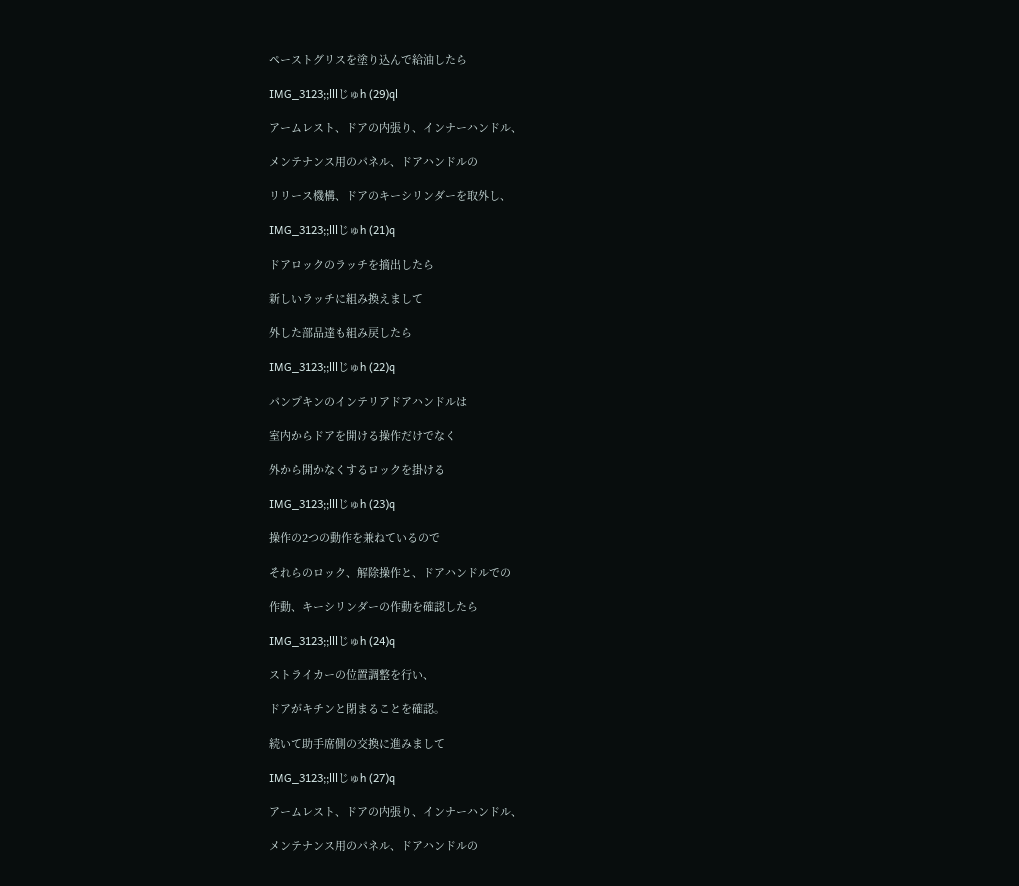ペーストグリスを塗り込んで給油したら

IMG_3123;;lllじゅh (29)ql

アームレスト、ドアの内張り、インナーハンドル、

メンテナンス用のパネル、ドアハンドルの

リリース機構、ドアのキーシリンダーを取外し、

IMG_3123;;lllじゅh (21)q

ドアロックのラッチを摘出したら

新しいラッチに組み換えまして

外した部品達も組み戻したら

IMG_3123;;lllじゅh (22)q

パンプキンのインテリアドアハンドルは

室内からドアを開ける操作だけでなく

外から開かなくするロックを掛ける

IMG_3123;;lllじゅh (23)q

操作の2つの動作を兼ねているので

それらのロック、解除操作と、ドアハンドルでの

作動、キーシリンダーの作動を確認したら

IMG_3123;;lllじゅh (24)q

ストライカーの位置調整を行い、

ドアがキチンと閉まることを確認。

続いて助手席側の交換に進みまして

IMG_3123;;lllじゅh (27)q

アームレスト、ドアの内張り、インナーハンドル、

メンテナンス用のパネル、ドアハンドルの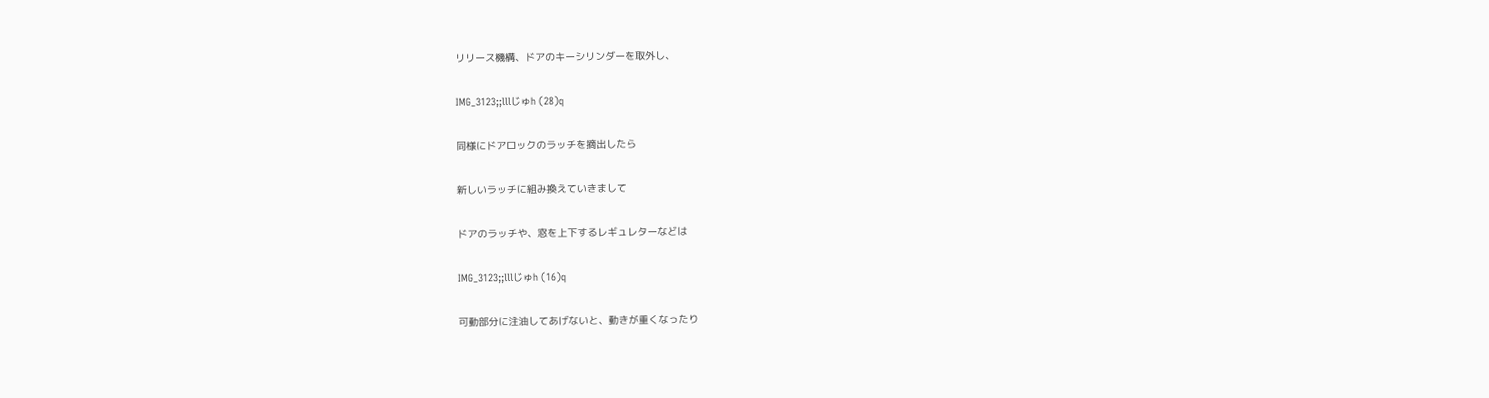リリース機構、ドアのキーシリンダーを取外し、

IMG_3123;;lllじゅh (28)q

同様にドアロックのラッチを摘出したら

新しいラッチに組み換えていきまして

ドアのラッチや、窓を上下するレギュレターなどは

IMG_3123;;lllじゅh (16)q

可動部分に注油してあげないと、動きが重くなったり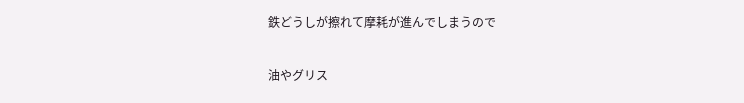鉄どうしが擦れて摩耗が進んでしまうので

油やグリス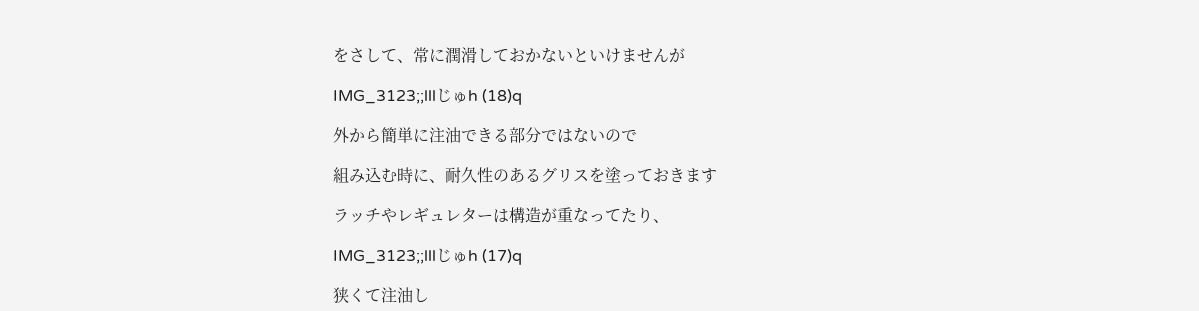をさして、常に潤滑しておかないといけませんが

IMG_3123;;lllじゅh (18)q

外から簡単に注油できる部分ではないので

組み込む時に、耐久性のあるグリスを塗っておきます

ラッチやレギュレターは構造が重なってたり、

IMG_3123;;lllじゅh (17)q

狭くて注油し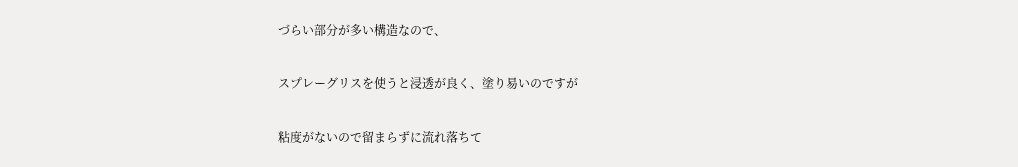づらい部分が多い構造なので、

スプレーグリスを使うと浸透が良く、塗り易いのですが

粘度がないので留まらずに流れ落ちて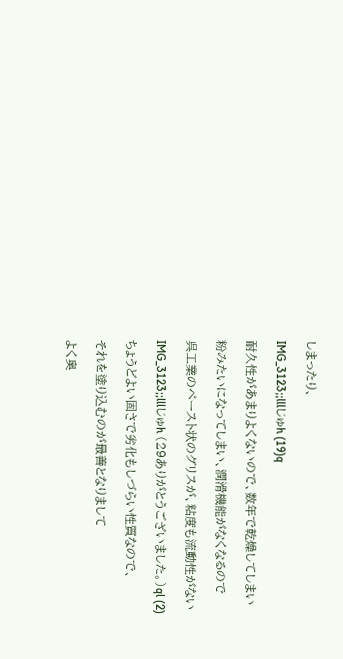しまったり、

IMG_3123;;lllじゅh (19)q

耐久性があまりよくないので、数年で乾燥してしまい

粉みたいになってしまい、潤滑機能がなくなるので

呉工業のペースト状のグリスが、粘度も流動性がない

IMG_3123;;lllじゅh (29ありがとうございました。)ql (2)

ちょうどよい固さで劣化もしづらい性質なので、

それを塗り込むのが最善となりまして

よく奥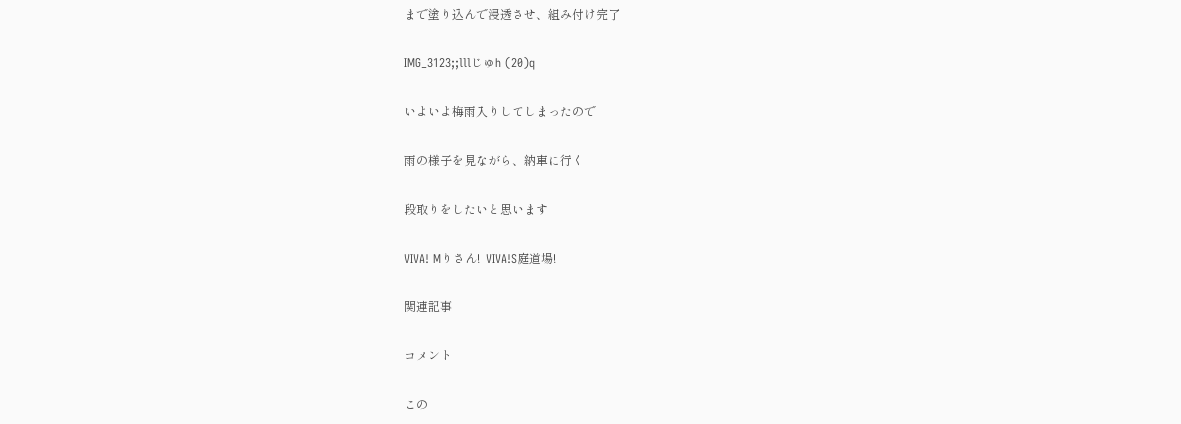まで塗り込んで浸透させ、組み付け完了

IMG_3123;;lllじゅh (20)q

いよいよ梅雨入りしてしまったので

雨の様子を見ながら、納車に行く

段取りをしたいと思います

VIVA! Mりさん!  VIVA!S庭道場!

関連記事

コメント

この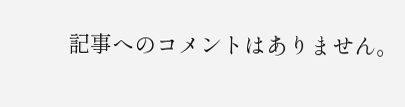記事へのコメントはありません。